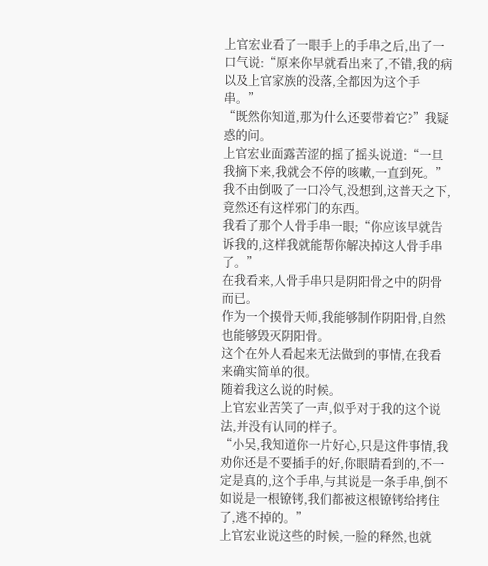上官宏业看了一眼手上的手串之后,出了一口气说:“原来你早就看出来了,不错,我的病以及上官家族的没落,全都因为这个手串。”
“既然你知道,那为什么还要带着它?”我疑惑的问。
上官宏业面露苦涩的摇了摇头说道:“一旦我摘下来,我就会不停的咳嗽,一直到死。”
我不由倒吸了一口冷气,没想到,这普天之下,竟然还有这样邪门的东西。
我看了那个人骨手串一眼;“你应该早就告诉我的,这样我就能帮你解决掉这人骨手串了。”
在我看来,人骨手串只是阴阳骨之中的阴骨而已。
作为一个摸骨天师,我能够制作阴阳骨,自然也能够毁灭阴阳骨。
这个在外人看起来无法做到的事情,在我看来确实简单的很。
随着我这么说的时候。
上官宏业苦笑了一声,似乎对于我的这个说法,并没有认同的样子。
“小吴,我知道你一片好心,只是这件事情,我劝你还是不要插手的好,你眼睛看到的,不一定是真的,这个手串,与其说是一条手串,倒不如说是一根镣铐,我们都被这根镣铐给拷住了,逃不掉的。”
上官宏业说这些的时候,一脸的释然,也就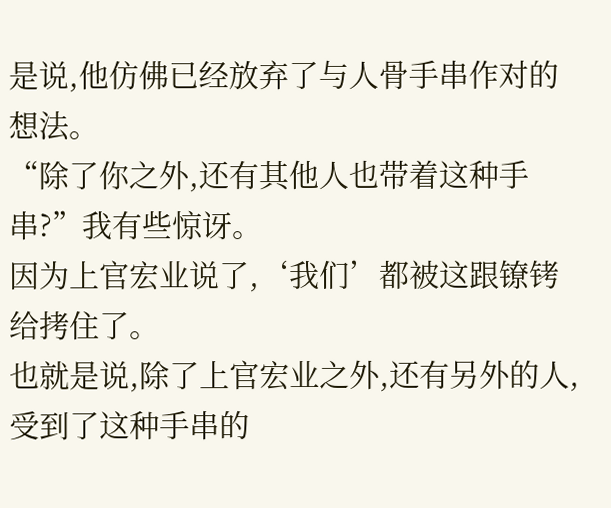是说,他仿佛已经放弃了与人骨手串作对的想法。
“除了你之外,还有其他人也带着这种手串?”我有些惊讶。
因为上官宏业说了,‘我们’都被这跟镣铐给拷住了。
也就是说,除了上官宏业之外,还有另外的人,受到了这种手串的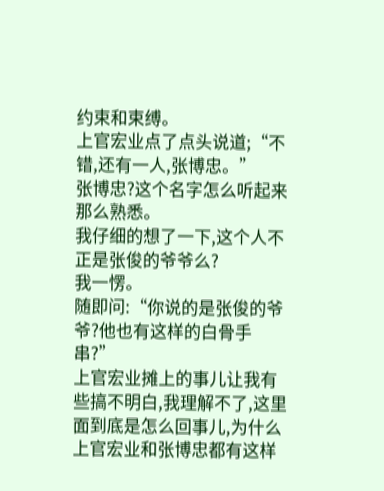约束和束缚。
上官宏业点了点头说道;“不错,还有一人,张博忠。”
张博忠?这个名字怎么听起来那么熟悉。
我仔细的想了一下,这个人不正是张俊的爷爷么?
我一愣。
随即问:“你说的是张俊的爷爷?他也有这样的白骨手串?”
上官宏业摊上的事儿让我有些搞不明白,我理解不了,这里面到底是怎么回事儿,为什么上官宏业和张博忠都有这样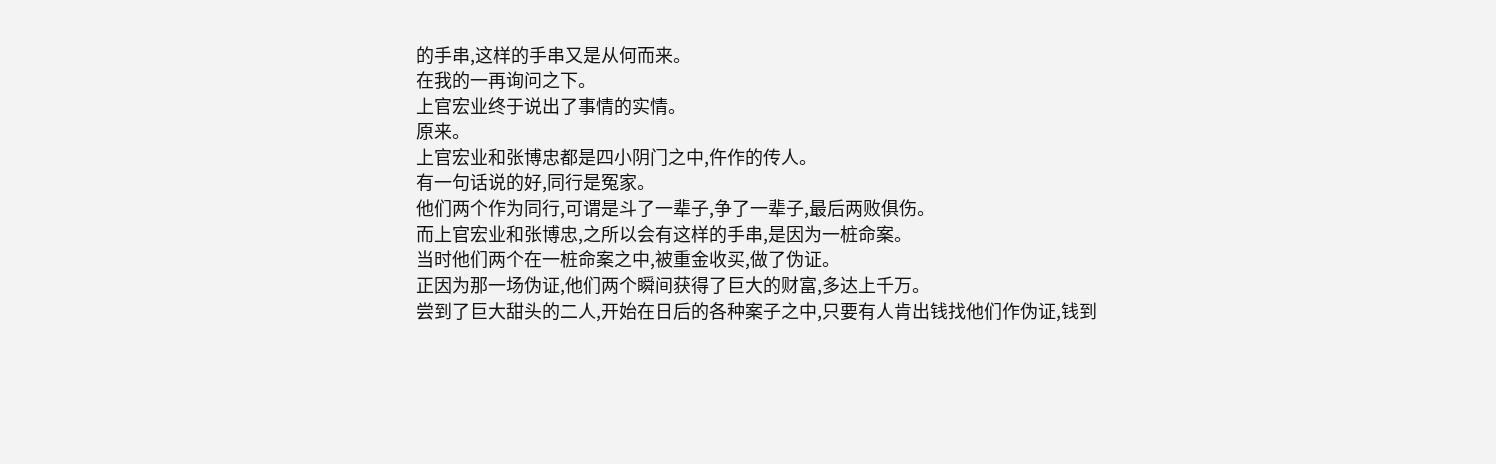的手串,这样的手串又是从何而来。
在我的一再询问之下。
上官宏业终于说出了事情的实情。
原来。
上官宏业和张博忠都是四小阴门之中,仵作的传人。
有一句话说的好,同行是冤家。
他们两个作为同行,可谓是斗了一辈子,争了一辈子,最后两败俱伤。
而上官宏业和张博忠,之所以会有这样的手串,是因为一桩命案。
当时他们两个在一桩命案之中,被重金收买,做了伪证。
正因为那一场伪证,他们两个瞬间获得了巨大的财富,多达上千万。
尝到了巨大甜头的二人,开始在日后的各种案子之中,只要有人肯出钱找他们作伪证,钱到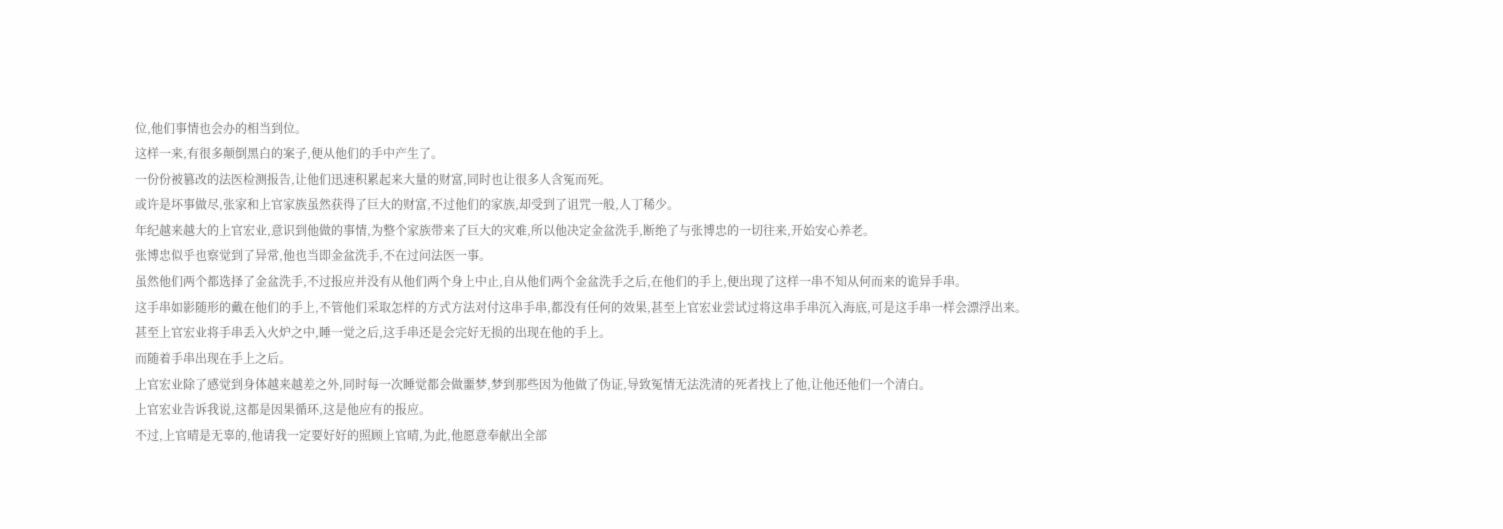位,他们事情也会办的相当到位。
这样一来,有很多颠倒黑白的案子,便从他们的手中产生了。
一份份被篡改的法医检测报告,让他们迅速积累起来大量的财富,同时也让很多人含冤而死。
或许是坏事做尽,张家和上官家族虽然获得了巨大的财富,不过他们的家族,却受到了诅咒一般,人丁稀少。
年纪越来越大的上官宏业,意识到他做的事情,为整个家族带来了巨大的灾难,所以他决定金盆洗手,断绝了与张博忠的一切往来,开始安心养老。
张博忠似乎也察觉到了异常,他也当即金盆洗手,不在过问法医一事。
虽然他们两个都选择了金盆洗手,不过报应并没有从他们两个身上中止,自从他们两个金盆洗手之后,在他们的手上,便出现了这样一串不知从何而来的诡异手串。
这手串如影随形的戴在他们的手上,不管他们采取怎样的方式方法对付这串手串,都没有任何的效果,甚至上官宏业尝试过将这串手串沉入海底,可是这手串一样会漂浮出来。
甚至上官宏业将手串丢入火炉之中,睡一觉之后,这手串还是会完好无损的出现在他的手上。
而随着手串出现在手上之后。
上官宏业除了感觉到身体越来越差之外,同时每一次睡觉都会做噩梦,梦到那些因为他做了伪证,导致冤情无法洗清的死者找上了他,让他还他们一个清白。
上官宏业告诉我说,这都是因果循环,这是他应有的报应。
不过,上官晴是无辜的,他请我一定要好好的照顾上官晴,为此,他愿意奉献出全部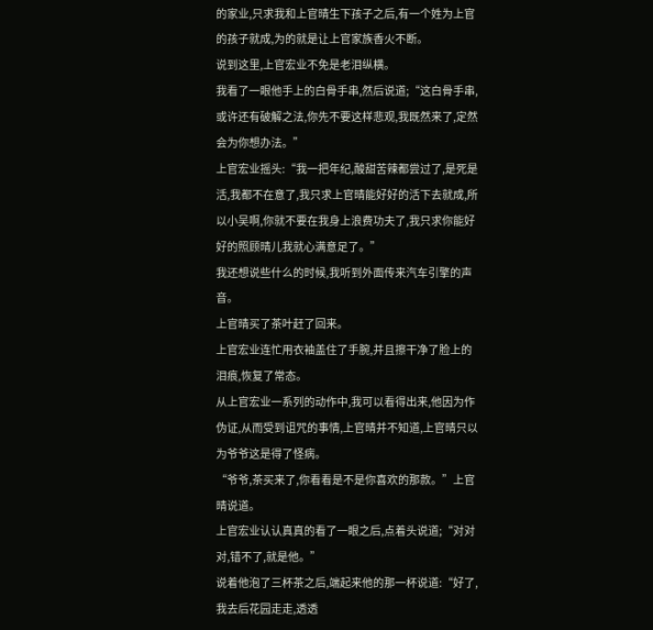的家业,只求我和上官晴生下孩子之后,有一个姓为上官 的孩子就成,为的就是让上官家族香火不断。
说到这里,上官宏业不免是老泪纵横。
我看了一眼他手上的白骨手串,然后说道;“这白骨手串,或许还有破解之法,你先不要这样悲观,我既然来了,定然会为你想办法。”
上官宏业摇头:“我一把年纪,酸甜苦辣都尝过了,是死是活,我都不在意了,我只求上官晴能好好的活下去就成,所以小吴啊,你就不要在我身上浪费功夫了,我只求你能好好的照顾晴儿我就心满意足了。”
我还想说些什么的时候,我听到外面传来汽车引擎的声音。
上官晴买了茶叶赶了回来。
上官宏业连忙用衣袖盖住了手腕,并且擦干净了脸上的泪痕,恢复了常态。
从上官宏业一系列的动作中,我可以看得出来,他因为作伪证,从而受到诅咒的事情,上官晴并不知道,上官晴只以为爷爷这是得了怪病。
“爷爷,茶买来了,你看看是不是你喜欢的那款。”上官晴说道。
上官宏业认认真真的看了一眼之后,点着头说道;“对对对,错不了,就是他。”
说着他泡了三杯茶之后,端起来他的那一杯说道:“好了,我去后花园走走,透透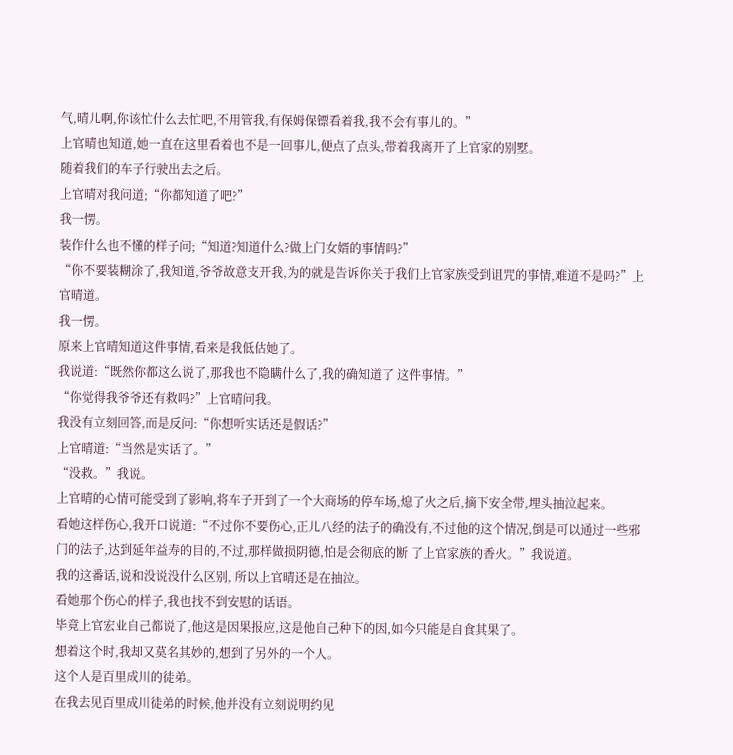气,晴儿啊,你该忙什么去忙吧,不用管我,有保姆保镖看着我,我不会有事儿的。”
上官晴也知道,她一直在这里看着也不是一回事儿,便点了点头,带着我离开了上官家的别墅。
随着我们的车子行驶出去之后。
上官晴对我问道;“你都知道了吧?”
我一愣。
装作什么也不懂的样子问;“知道?知道什么?做上门女婿的事情吗?”
“你不要装糊涂了,我知道,爷爷故意支开我,为的就是告诉你关于我们上官家族受到诅咒的事情,难道不是吗?”上官晴道。
我一愣。
原来上官晴知道这件事情,看来是我低估她了。
我说道:“既然你都这么说了,那我也不隐瞒什么了,我的确知道了 这件事情。”
“你觉得我爷爷还有救吗?”上官晴问我。
我没有立刻回答,而是反问:“你想听实话还是假话?”
上官晴道:“当然是实话了。”
“没救。”我说。
上官晴的心情可能受到了影响,将车子开到了一个大商场的停车场,熄了火之后,摘下安全带,埋头抽泣起来。
看她这样伤心,我开口说道:“不过你不要伤心,正儿八经的法子的确没有,不过他的这个情况,倒是可以通过一些邪门的法子,达到延年益寿的目的,不过,那样做损阴德,怕是会彻底的断 了上官家族的香火。”我说道。
我的这番话,说和没说没什么区别, 所以上官晴还是在抽泣。
看她那个伤心的样子,我也找不到安慰的话语。
毕竟上官宏业自己都说了,他这是因果报应,这是他自己种下的因,如今只能是自食其果了。
想着这个时,我却又莫名其妙的,想到了另外的一个人。
这个人是百里成川的徒弟。
在我去见百里成川徒弟的时候,他并没有立刻说明约见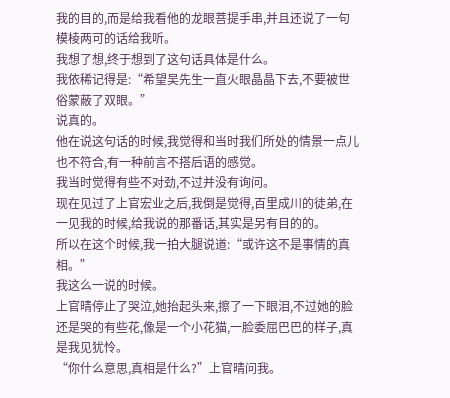我的目的,而是给我看他的龙眼菩提手串,并且还说了一句模棱两可的话给我听。
我想了想,终于想到了这句话具体是什么。
我依稀记得是:“希望吴先生一直火眼晶晶下去,不要被世俗蒙蔽了双眼。”
说真的。
他在说这句话的时候,我觉得和当时我们所处的情景一点儿也不符合,有一种前言不搭后语的感觉。
我当时觉得有些不对劲,不过并没有询问。
现在见过了上官宏业之后,我倒是觉得,百里成川的徒弟,在一见我的时候,给我说的那番话,其实是另有目的的。
所以在这个时候,我一拍大腿说道:“或许这不是事情的真相。”
我这么一说的时候。
上官晴停止了哭泣,她抬起头来,擦了一下眼泪,不过她的脸还是哭的有些花,像是一个小花猫,一脸委屈巴巴的样子,真是我见犹怜。
“你什么意思,真相是什么?”上官晴问我。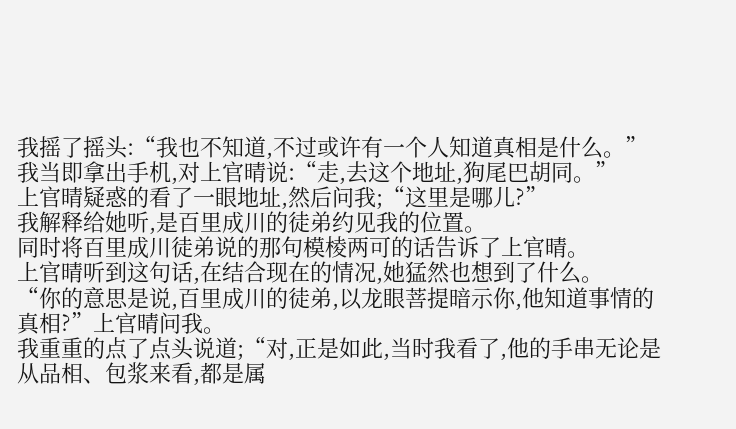我摇了摇头:“我也不知道,不过或许有一个人知道真相是什么。”
我当即拿出手机,对上官晴说:“走,去这个地址,狗尾巴胡同。”
上官晴疑惑的看了一眼地址,然后问我;“这里是哪儿?”
我解释给她听,是百里成川的徒弟约见我的位置。
同时将百里成川徒弟说的那句模棱两可的话告诉了上官晴。
上官晴听到这句话,在结合现在的情况,她猛然也想到了什么。
“你的意思是说,百里成川的徒弟,以龙眼菩提暗示你,他知道事情的真相?”上官晴问我。
我重重的点了点头说道;“对,正是如此,当时我看了,他的手串无论是从品相、包浆来看,都是属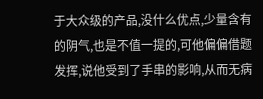于大众级的产品,没什么优点,少量含有的阴气,也是不值一提的,可他偏偏借题发挥,说他受到了手串的影响,从而无病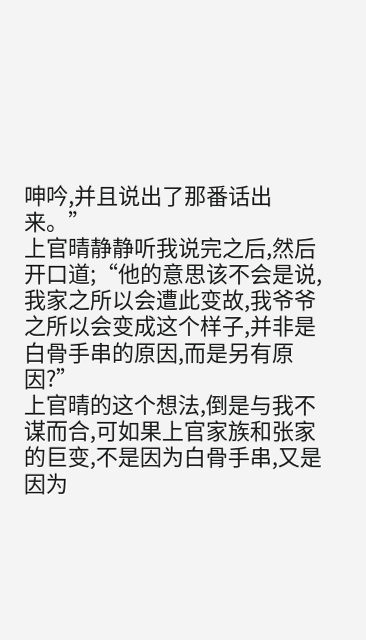呻吟,并且说出了那番话出来。”
上官晴静静听我说完之后,然后开口道;“他的意思该不会是说,我家之所以会遭此变故,我爷爷之所以会变成这个样子,并非是白骨手串的原因,而是另有原因?”
上官晴的这个想法,倒是与我不谋而合,可如果上官家族和张家的巨变,不是因为白骨手串,又是因为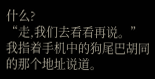什么?
“走,我们去看看再说。”我指着手机中的狗尾巴胡同的那个地址说道。